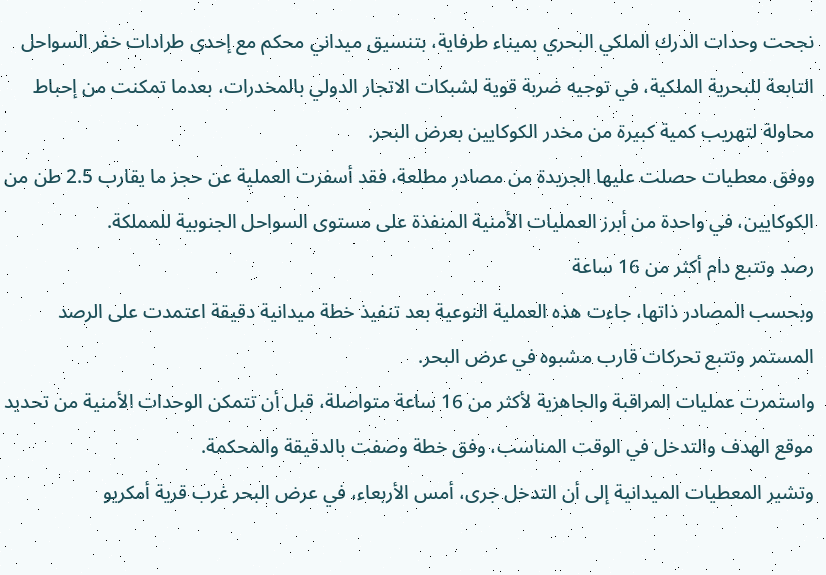نجحت وحدات الدرك الملكي البحري بميناء طرفاية، بتنسيق ميداني محكم مع إحدى طرادات خفر السواحل التابعة للبحرية الملكية، في توجيه ضربة قوية لشبكات الاتجار الدولي بالمخدرات، بعدما تمكنت من إحباط محاولة لتهريب كمية كبيرة من مخدر الكوكايين بعرض البحر.
ووفق معطيات حصلت عليها الجريدة من مصادر مطلعة، فقد أسفرت العملية عن حجز ما يقارب 2.5 طن من الكوكايين، في واحدة من أبرز العمليات الأمنية المنفذة على مستوى السواحل الجنوبية للمملكة.
رصد وتتبع دام أكثر من 16 ساعة
وبحسب المصادر ذاتها، جاءت هذه العملية النوعية بعد تنفيذ خطة ميدانية دقيقة اعتمدت على الرصد المستمر وتتبع تحركات قارب مشبوه في عرض البحر.
واستمرت عمليات المراقبة والجاهزية لأكثر من 16 ساعة متواصلة، قبل أن تتمكن الوحدات الأمنية من تحديد موقع الهدف والتدخل في الوقت المناسب، وفق خطة وصفت بالدقيقة والمحكمة.
وتشير المعطيات الميدانية إلى أن التدخل جرى، أمس الأربعاء، في عرض البحر غرب قرية أمكريو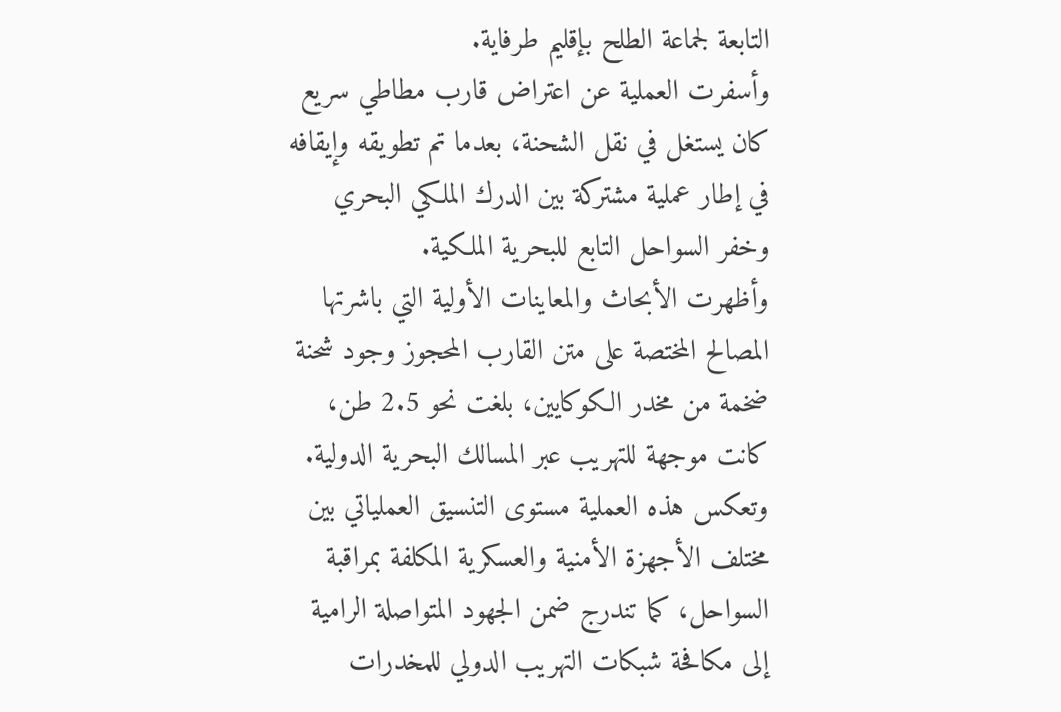التابعة لجماعة الطلح بإقليم طرفاية.
وأسفرت العملية عن اعتراض قارب مطاطي سريع كان يستغل في نقل الشحنة، بعدما تم تطويقه وإيقافه في إطار عملية مشتركة بين الدرك الملكي البحري وخفر السواحل التابع للبحرية الملكية.
وأظهرت الأبحاث والمعاينات الأولية التي باشرتها المصالح المختصة على متن القارب المحجوز وجود شحنة ضخمة من مخدر الكوكايين، بلغت نحو 2.5 طن، كانت موجهة للتهريب عبر المسالك البحرية الدولية.
وتعكس هذه العملية مستوى التنسيق العملياتي بين مختلف الأجهزة الأمنية والعسكرية المكلفة بمراقبة السواحل، كما تندرج ضمن الجهود المتواصلة الرامية إلى مكافحة شبكات التهريب الدولي للمخدرات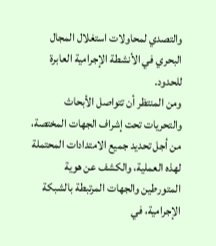والتصدي لمحاولات استغلال المجال البحري في الأنشطة الإجرامية العابرة للحدود.
ومن المنتظر أن تتواصل الأبحاث والتحريات تحت إشراف الجهات المختصة، من أجل تحديد جميع الامتدادات المحتملة لهذه العملية، والكشف عن هوية المتورطين والجهات المرتبطة بالشبكة الإجرامية، في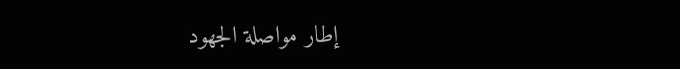إطار مواصلة الجهود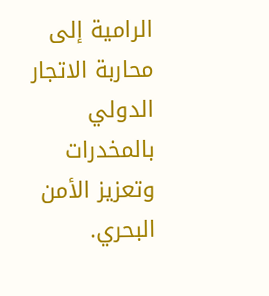الرامية إلى محاربة الاتجار الدولي بالمخدرات وتعزيز الأمن البحري.